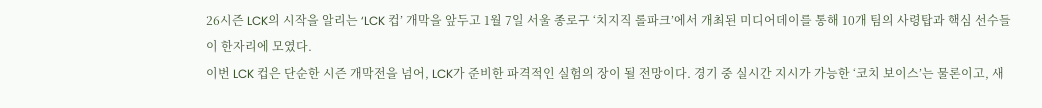26시즌 LCK의 시작을 알리는 ‘LCK 컵’ 개막을 앞두고 1월 7일 서울 종로구 ‘치지직 롤파크’에서 개최된 미디어데이를 통해 10개 팀의 사령탑과 핵심 선수들이 한자리에 모였다.
이번 LCK 컵은 단순한 시즌 개막전을 넘어, LCK가 준비한 파격적인 실험의 장이 될 전망이다. 경기 중 실시간 지시가 가능한 ‘코치 보이스’는 물론이고, 새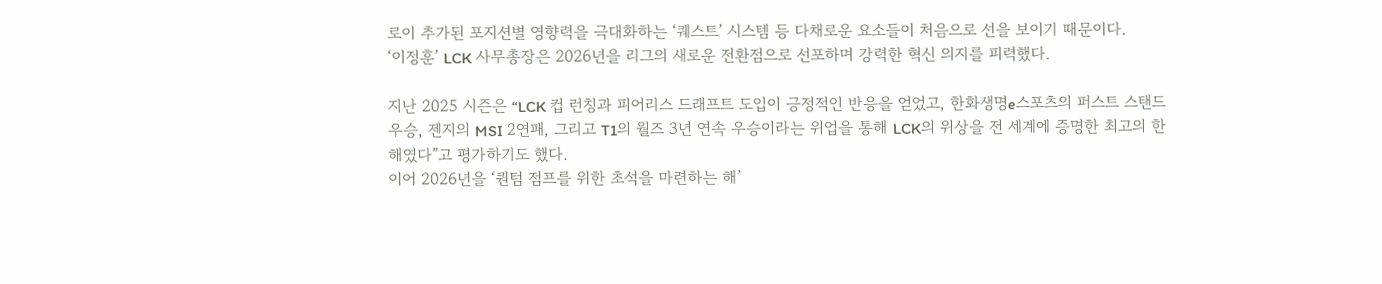로이 추가된 포지션별 영향력을 극대화하는 ‘퀘스트’ 시스템 등 다채로운 요소들이 처음으로 선을 보이기 때문이다.
‘이정훈’ LCK 사무총장은 2026년을 리그의 새로운 전환점으로 선포하며 강력한 혁신 의지를 피력했다.

지난 2025 시즌은 “LCK 컵 런칭과 피어리스 드래프트 도입이 긍정적인 반응을 얻었고, 한화생명e스포츠의 퍼스트 스탠드 우승, 젠지의 MSI 2연패, 그리고 T1의 월즈 3년 연속 우승이라는 위업을 통해 LCK의 위상을 전 세계에 증명한 최고의 한 해였다”고 평가하기도 했다.
이어 2026년을 ‘퀀텀 점프를 위한 초석을 마련하는 해’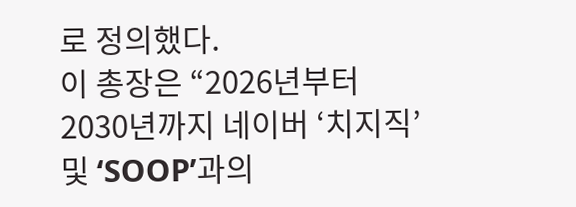로 정의했다.
이 총장은 “2026년부터 2030년까지 네이버 ‘치지직’ 및 ‘SOOP’과의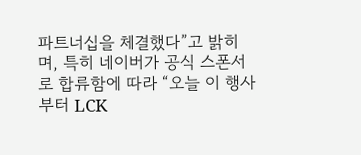파트너십을 체결했다”고 밝히며, 특히 네이버가 공식 스폰서로 합류함에 따라 “오늘 이 행사부터 LCK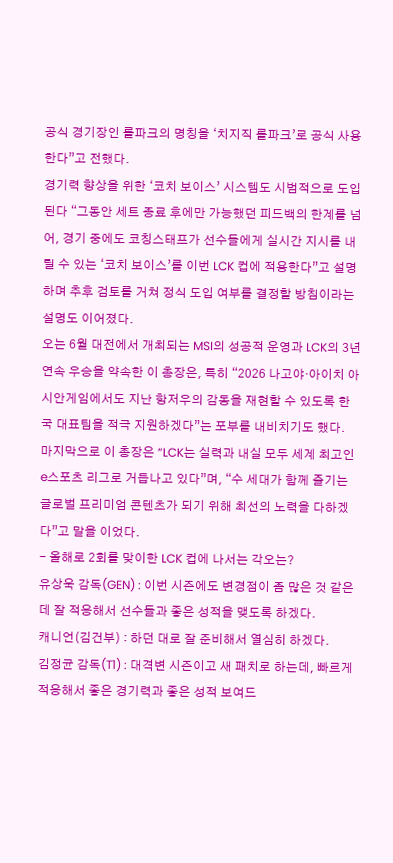공식 경기장인 롤파크의 명칭을 ‘치지직 롤파크’로 공식 사용한다”고 전했다.
경기력 향상을 위한 ‘코치 보이스’ 시스템도 시범적으로 도입된다 “그동안 세트 종료 후에만 가능했던 피드백의 한계를 넘어, 경기 중에도 코칭스태프가 선수들에게 실시간 지시를 내릴 수 있는 ‘코치 보이스’를 이번 LCK 컵에 적용한다”고 설명하며 추후 검토를 거쳐 정식 도입 여부를 결정할 방침이라는 설명도 이어졌다.
오는 6월 대전에서 개최되는 MSI의 성공적 운영과 LCK의 3년 연속 우승을 약속한 이 총장은, 특히 “2026 나고야·아이치 아시안게임에서도 지난 항저우의 감동을 재현할 수 있도록 한국 대표팀을 적극 지원하겠다”는 포부를 내비치기도 했다.
마지막으로 이 총장은 “LCK는 실력과 내실 모두 세계 최고인 e스포츠 리그로 거듭나고 있다”며, “수 세대가 함께 즐기는 글로벌 프리미엄 콘텐츠가 되기 위해 최선의 노력을 다하겠다”고 말을 이었다.
- 올해로 2회를 맞이한 LCK 컵에 나서는 각오는?
유상욱 감독(GEN) : 이번 시즌에도 변경점이 좀 많은 것 같은데 잘 적응해서 선수들과 좋은 성적을 맺도록 하겠다.
캐니언(김건부) : 하던 대로 잘 준비해서 열심히 하겠다.
김정균 감독(T1) : 대격변 시즌이고 새 패치로 하는데, 빠르게 적응해서 좋은 경기력과 좋은 성적 보여드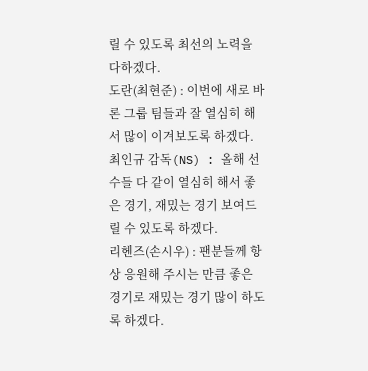릴 수 있도록 최선의 노력을 다하겠다.
도란(최현준) : 이번에 새로 바론 그룹 팀들과 잘 열심히 해서 많이 이겨보도록 하겠다.
최인규 감독(NS) : 올해 선수들 다 같이 열심히 해서 좋은 경기, 재밌는 경기 보여드릴 수 있도록 하겠다.
리헨즈(손시우) : 팬분들께 항상 응원해 주시는 만큼 좋은 경기로 재밌는 경기 많이 하도록 하겠다.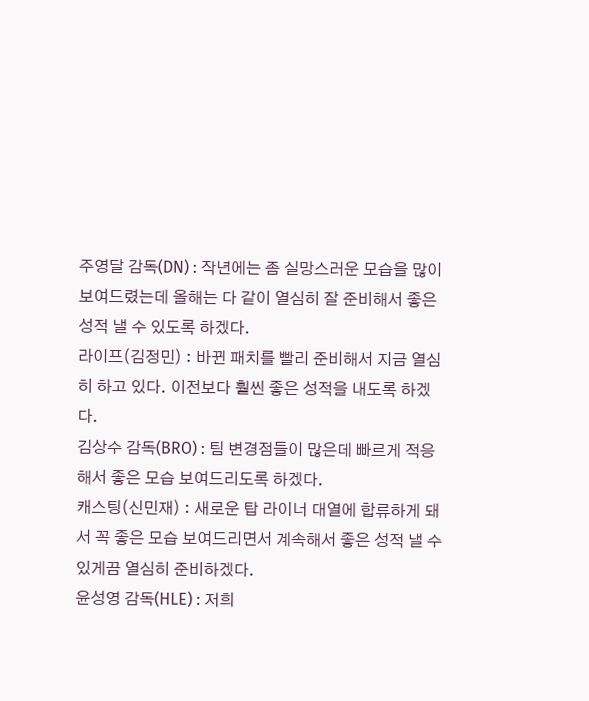주영달 감독(DN) : 작년에는 좀 실망스러운 모습을 많이 보여드렸는데 올해는 다 같이 열심히 잘 준비해서 좋은 성적 낼 수 있도록 하겠다.
라이프(김정민) : 바뀐 패치를 빨리 준비해서 지금 열심히 하고 있다. 이전보다 훨씬 좋은 성적을 내도록 하겠다.
김상수 감독(BRO) : 팀 변경점들이 많은데 빠르게 적응해서 좋은 모습 보여드리도록 하겠다.
캐스팅(신민재) : 새로운 탑 라이너 대열에 합류하게 돼서 꼭 좋은 모습 보여드리면서 계속해서 좋은 성적 낼 수 있게끔 열심히 준비하겠다.
윤성영 감독(HLE) : 저희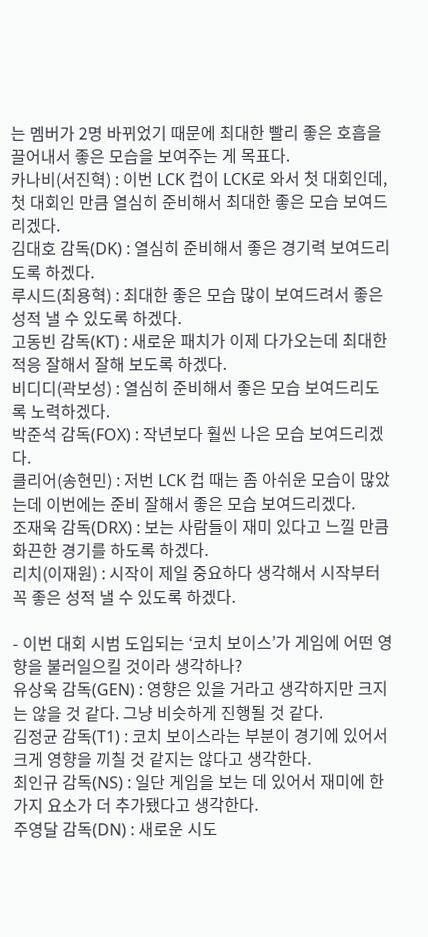는 멤버가 2명 바뀌었기 때문에 최대한 빨리 좋은 호흡을 끌어내서 좋은 모습을 보여주는 게 목표다.
카나비(서진혁) : 이번 LCK 컵이 LCK로 와서 첫 대회인데, 첫 대회인 만큼 열심히 준비해서 최대한 좋은 모습 보여드리겠다.
김대호 감독(DK) : 열심히 준비해서 좋은 경기력 보여드리도록 하겠다.
루시드(최용혁) : 최대한 좋은 모습 많이 보여드려서 좋은 성적 낼 수 있도록 하겠다.
고동빈 감독(KT) : 새로운 패치가 이제 다가오는데 최대한 적응 잘해서 잘해 보도록 하겠다.
비디디(곽보성) : 열심히 준비해서 좋은 모습 보여드리도록 노력하겠다.
박준석 감독(FOX) : 작년보다 훨씬 나은 모습 보여드리겠다.
클리어(송현민) : 저번 LCK 컵 때는 좀 아쉬운 모습이 많았는데 이번에는 준비 잘해서 좋은 모습 보여드리겠다.
조재욱 감독(DRX) : 보는 사람들이 재미 있다고 느낄 만큼 화끈한 경기를 하도록 하겠다.
리치(이재원) : 시작이 제일 중요하다 생각해서 시작부터 꼭 좋은 성적 낼 수 있도록 하겠다.

- 이번 대회 시범 도입되는 ‘코치 보이스’가 게임에 어떤 영향을 불러일으킬 것이라 생각하나?
유상욱 감독(GEN) : 영향은 있을 거라고 생각하지만 크지는 않을 것 같다. 그냥 비슷하게 진행될 것 같다.
김정균 감독(T1) : 코치 보이스라는 부분이 경기에 있어서 크게 영향을 끼칠 것 같지는 않다고 생각한다.
최인규 감독(NS) : 일단 게임을 보는 데 있어서 재미에 한 가지 요소가 더 추가됐다고 생각한다.
주영달 감독(DN) : 새로운 시도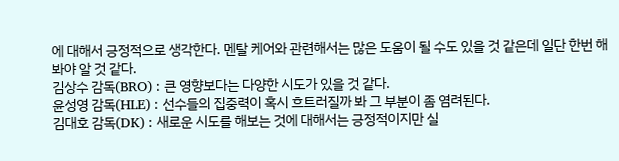에 대해서 긍정적으로 생각한다. 멘탈 케어와 관련해서는 많은 도움이 될 수도 있을 것 같은데 일단 한번 해봐야 알 것 같다.
김상수 감독(BRO) : 큰 영향보다는 다양한 시도가 있을 것 같다.
윤성영 감독(HLE) : 선수들의 집중력이 혹시 흐트러질까 봐 그 부분이 좀 염려된다.
김대호 감독(DK) : 새로운 시도를 해보는 것에 대해서는 긍정적이지만 실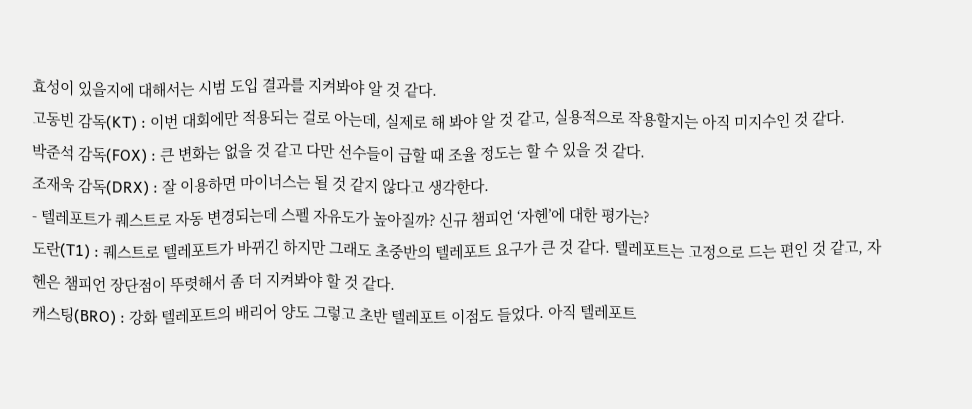효성이 있을지에 대해서는 시범 도입 결과를 지켜봐야 알 것 같다.
고동빈 감독(KT) : 이번 대회에만 적용되는 걸로 아는데, 실제로 해 봐야 알 것 같고, 실용적으로 작용할지는 아직 미지수인 것 같다.
박준석 감독(FOX) : 큰 변화는 없을 것 같고 다만 선수들이 급할 때 조율 정도는 할 수 있을 것 같다.
조재욱 감독(DRX) : 잘 이용하면 마이너스는 될 것 같지 않다고 생각한다.
- 텔레포트가 퀘스트로 자동 변경되는데 스펠 자유도가 높아질까? 신규 챔피언 ‘자헨’에 대한 평가는?
도란(T1) : 퀘스트로 텔레포트가 바뀌긴 하지만 그래도 초중반의 텔레포트 요구가 큰 것 같다. 텔레포트는 고정으로 드는 편인 것 같고, 자헨은 챔피언 장단점이 뚜렷해서 좀 더 지켜봐야 할 것 같다.
캐스팅(BRO) : 강화 텔레포트의 배리어 양도 그렇고 초반 텔레포트 이점도 들었다. 아직 텔레포트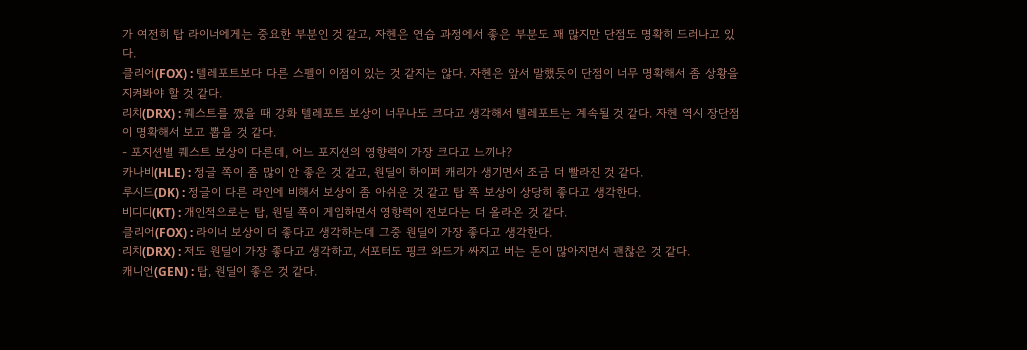가 여전히 탑 라이너에게는 중요한 부분인 것 같고, 자헨은 연습 과정에서 좋은 부분도 꽤 많지만 단점도 명확히 드러나고 있다.
클리어(FOX) : 텔레포트보다 다른 스펠이 이점이 있는 것 같지는 않다. 자헨은 앞서 말했듯이 단점이 너무 명확해서 좀 상황을 지켜봐야 할 것 같다.
리치(DRX) : 퀘스트를 깼을 때 강화 텔레포트 보상이 너무나도 크다고 생각해서 텔레포트는 계속될 것 같다. 자헨 역시 장단점이 명확해서 보고 뽑을 것 같다.
- 포지션별 퀘스트 보상이 다른데, 어느 포지션의 영향력이 가장 크다고 느끼나?
카나비(HLE) : 정글 쪽이 좀 많이 안 좋은 것 같고, 원딜이 하이퍼 캐리가 생기면서 조금 더 빨라진 것 같다.
루시드(DK) : 정글이 다른 라인에 비해서 보상이 좀 아쉬운 것 같고 탑 쪽 보상이 상당히 좋다고 생각한다.
비디디(KT) : 개인적으로는 탑, 원딜 쪽이 게임하면서 영향력이 전보다는 더 올라온 것 같다.
클리어(FOX) : 라이너 보상이 더 좋다고 생각하는데 그중 원딜이 가장 좋다고 생각한다.
리치(DRX) : 저도 원딜이 가장 좋다고 생각하고, 서포터도 핑크 와드가 싸지고 버는 돈이 많아지면서 괜찮은 것 같다.
캐니언(GEN) : 탑, 원딜이 좋은 것 같다.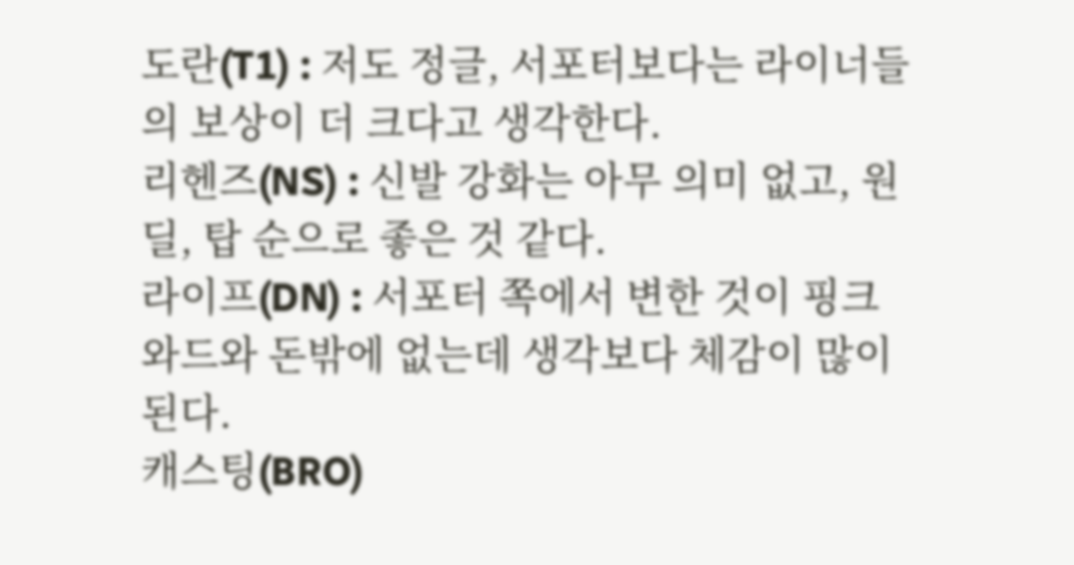도란(T1) : 저도 정글, 서포터보다는 라이너들의 보상이 더 크다고 생각한다.
리헨즈(NS) : 신발 강화는 아무 의미 없고, 원딜, 탑 순으로 좋은 것 같다.
라이프(DN) : 서포터 쪽에서 변한 것이 핑크 와드와 돈밖에 없는데 생각보다 체감이 많이 된다.
캐스팅(BRO)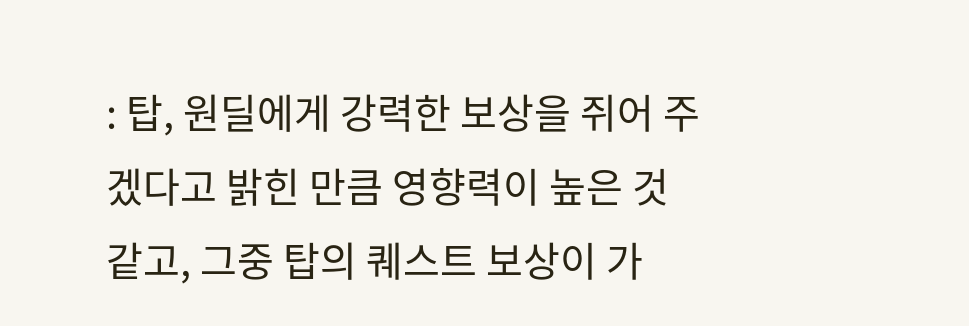: 탑, 원딜에게 강력한 보상을 쥐어 주겠다고 밝힌 만큼 영향력이 높은 것 같고, 그중 탑의 퀘스트 보상이 가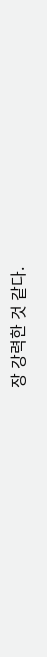장 강력한 것 같다.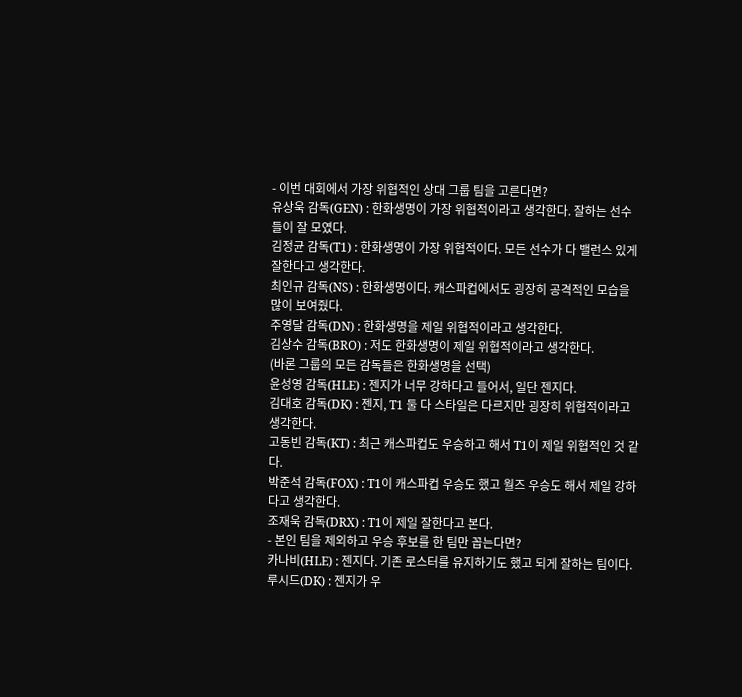- 이번 대회에서 가장 위협적인 상대 그룹 팀을 고른다면?
유상욱 감독(GEN) : 한화생명이 가장 위협적이라고 생각한다. 잘하는 선수들이 잘 모였다.
김정균 감독(T1) : 한화생명이 가장 위협적이다. 모든 선수가 다 밸런스 있게 잘한다고 생각한다.
최인규 감독(NS) : 한화생명이다. 캐스파컵에서도 굉장히 공격적인 모습을 많이 보여줬다.
주영달 감독(DN) : 한화생명을 제일 위협적이라고 생각한다.
김상수 감독(BRO) : 저도 한화생명이 제일 위협적이라고 생각한다.
(바론 그룹의 모든 감독들은 한화생명을 선택)
윤성영 감독(HLE) : 젠지가 너무 강하다고 들어서, 일단 젠지다.
김대호 감독(DK) : 젠지, T1 둘 다 스타일은 다르지만 굉장히 위협적이라고 생각한다.
고동빈 감독(KT) : 최근 캐스파컵도 우승하고 해서 T1이 제일 위협적인 것 같다.
박준석 감독(FOX) : T1이 캐스파컵 우승도 했고 월즈 우승도 해서 제일 강하다고 생각한다.
조재욱 감독(DRX) : T1이 제일 잘한다고 본다.
- 본인 팀을 제외하고 우승 후보를 한 팀만 꼽는다면?
카나비(HLE) : 젠지다. 기존 로스터를 유지하기도 했고 되게 잘하는 팀이다.
루시드(DK) : 젠지가 우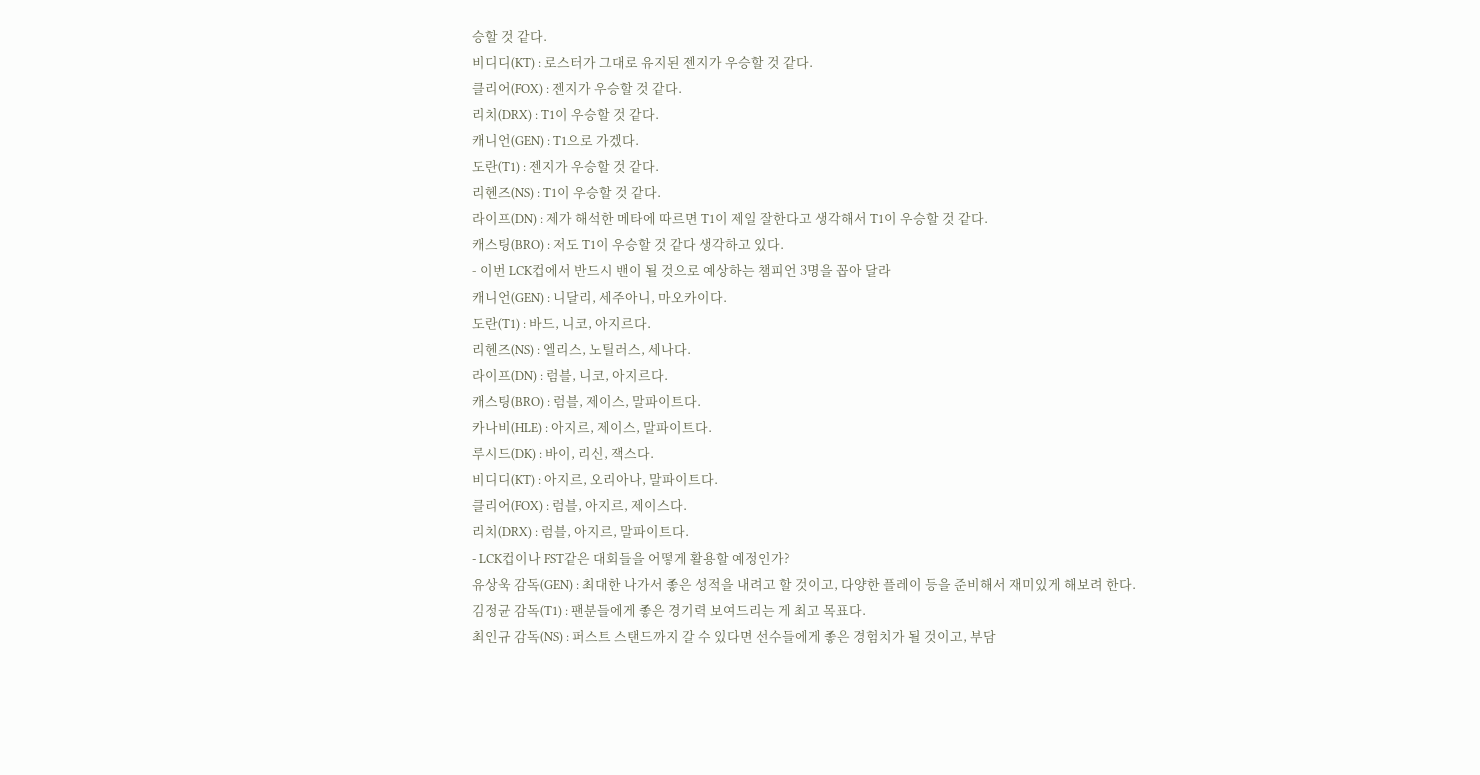승할 것 같다.
비디디(KT) : 로스터가 그대로 유지된 젠지가 우승할 것 같다.
클리어(FOX) : 젠지가 우승할 것 같다.
리치(DRX) : T1이 우승할 것 같다.
캐니언(GEN) : T1으로 가겠다.
도란(T1) : 젠지가 우승할 것 같다.
리헨즈(NS) : T1이 우승할 것 같다.
라이프(DN) : 제가 해석한 메타에 따르면 T1이 제일 잘한다고 생각해서 T1이 우승할 것 같다.
캐스팅(BRO) : 저도 T1이 우승할 것 같다 생각하고 있다.
- 이번 LCK컵에서 반드시 밴이 될 것으로 예상하는 챔피언 3명을 꼽아 달라
캐니언(GEN) : 니달리, 세주아니, 마오카이다.
도란(T1) : 바드, 니코, 아지르다.
리헨즈(NS) : 엘리스, 노틸러스, 세나다.
라이프(DN) : 럼블, 니코, 아지르다.
캐스팅(BRO) : 럼블, 제이스, 말파이트다.
카나비(HLE) : 아지르, 제이스, 말파이트다.
루시드(DK) : 바이, 리신, 잭스다.
비디디(KT) : 아지르, 오리아나, 말파이트다.
클리어(FOX) : 럼블, 아지르, 제이스다.
리치(DRX) : 럼블, 아지르, 말파이트다.
- LCK컵이나 FST같은 대회들을 어떻게 활용할 예정인가?
유상욱 감독(GEN) : 최대한 나가서 좋은 성적을 내려고 할 것이고, 다양한 플레이 등을 준비해서 재미있게 해보려 한다.
김정균 감독(T1) : 팬분들에게 좋은 경기력 보여드리는 게 최고 목표다.
최인규 감독(NS) : 퍼스트 스탠드까지 갈 수 있다면 선수들에게 좋은 경험치가 될 것이고, 부담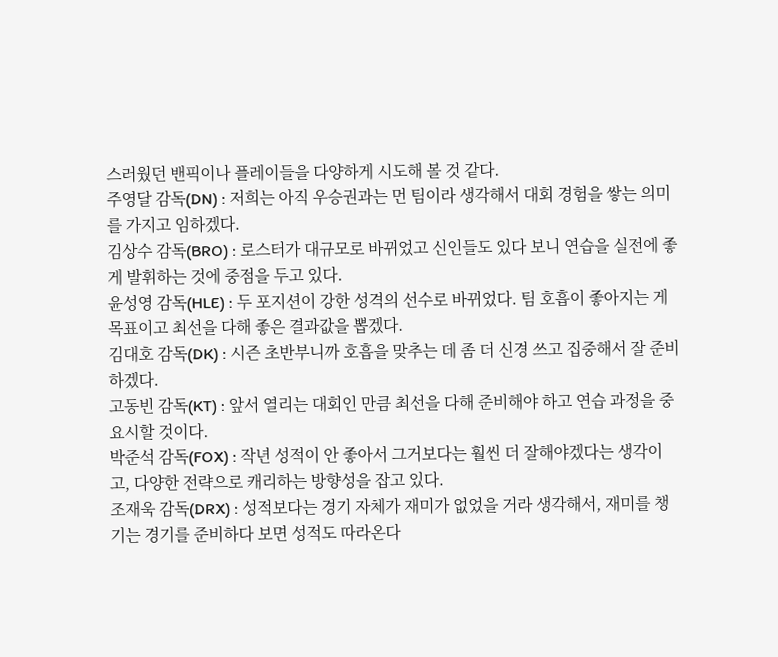스러웠던 밴픽이나 플레이들을 다양하게 시도해 볼 것 같다.
주영달 감독(DN) : 저희는 아직 우승권과는 먼 팀이라 생각해서 대회 경험을 쌓는 의미를 가지고 임하겠다.
김상수 감독(BRO) : 로스터가 대규모로 바뀌었고 신인들도 있다 보니 연습을 실전에 좋게 발휘하는 것에 중점을 두고 있다.
윤성영 감독(HLE) : 두 포지션이 강한 성격의 선수로 바뀌었다. 팀 호흡이 좋아지는 게 목표이고 최선을 다해 좋은 결과값을 뽑겠다.
김대호 감독(DK) : 시즌 초반부니까 호흡을 맞추는 데 좀 더 신경 쓰고 집중해서 잘 준비하겠다.
고동빈 감독(KT) : 앞서 열리는 대회인 만큼 최선을 다해 준비해야 하고 연습 과정을 중요시할 것이다.
박준석 감독(FOX) : 작년 성적이 안 좋아서 그거보다는 훨씬 더 잘해야겠다는 생각이고, 다양한 전략으로 캐리하는 방향성을 잡고 있다.
조재욱 감독(DRX) : 성적보다는 경기 자체가 재미가 없었을 거라 생각해서, 재미를 챙기는 경기를 준비하다 보면 성적도 따라온다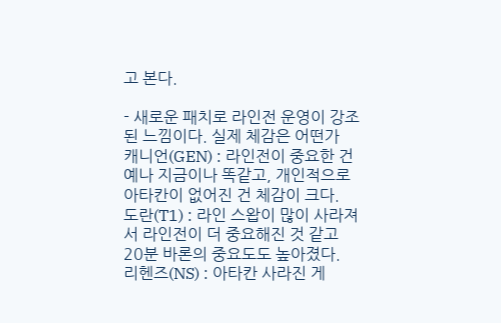고 본다.

- 새로운 패치로 라인전 운영이 강조된 느낌이다. 실제 체감은 어떤가
캐니언(GEN) : 라인전이 중요한 건 예나 지금이나 똑같고, 개인적으로 아타칸이 없어진 건 체감이 크다.
도란(T1) : 라인 스왑이 많이 사라져서 라인전이 더 중요해진 것 같고 20분 바론의 중요도도 높아졌다.
리헨즈(NS) : 아타칸 사라진 게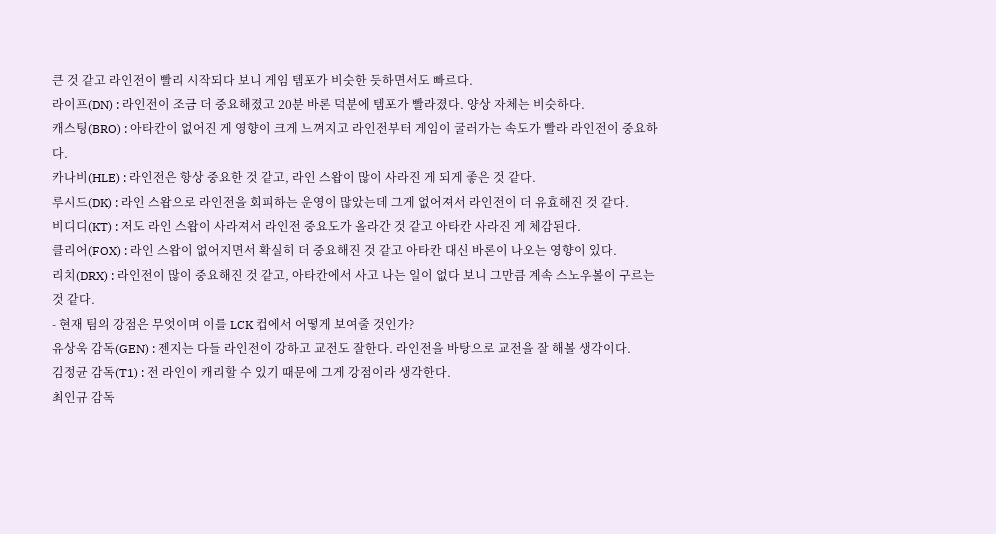큰 것 같고 라인전이 빨리 시작되다 보니 게임 템포가 비슷한 듯하면서도 빠르다.
라이프(DN) : 라인전이 조금 더 중요해졌고 20분 바론 덕분에 템포가 빨라졌다. 양상 자체는 비슷하다.
캐스팅(BRO) : 아타칸이 없어진 게 영향이 크게 느껴지고 라인전부터 게임이 굴러가는 속도가 빨라 라인전이 중요하다.
카나비(HLE) : 라인전은 항상 중요한 것 같고, 라인 스왑이 많이 사라진 게 되게 좋은 것 같다.
루시드(DK) : 라인 스왑으로 라인전을 회피하는 운영이 많았는데 그게 없어져서 라인전이 더 유효해진 것 같다.
비디디(KT) : 저도 라인 스왑이 사라져서 라인전 중요도가 올라간 것 같고 아타칸 사라진 게 체감된다.
클리어(FOX) : 라인 스왑이 없어지면서 확실히 더 중요해진 것 같고 아타칸 대신 바론이 나오는 영향이 있다.
리치(DRX) : 라인전이 많이 중요해진 것 같고, 아타칸에서 사고 나는 일이 없다 보니 그만큼 계속 스노우볼이 구르는 것 같다.
- 현재 팀의 강점은 무엇이며 이를 LCK 컵에서 어떻게 보여줄 것인가?
유상욱 감독(GEN) : 젠지는 다들 라인전이 강하고 교전도 잘한다. 라인전을 바탕으로 교전을 잘 해볼 생각이다.
김정균 감독(T1) : 전 라인이 캐리할 수 있기 때문에 그게 강점이라 생각한다.
최인규 감독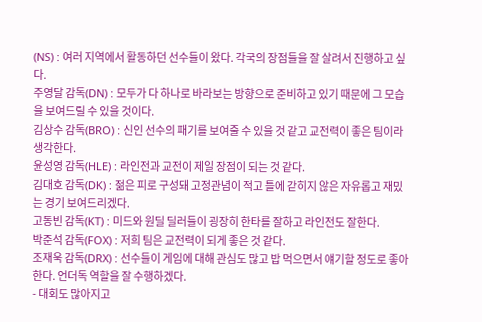(NS) : 여러 지역에서 활동하던 선수들이 왔다. 각국의 장점들을 잘 살려서 진행하고 싶다.
주영달 감독(DN) : 모두가 다 하나로 바라보는 방향으로 준비하고 있기 때문에 그 모습을 보여드릴 수 있을 것이다.
김상수 감독(BRO) : 신인 선수의 패기를 보여줄 수 있을 것 같고 교전력이 좋은 팀이라 생각한다.
윤성영 감독(HLE) : 라인전과 교전이 제일 장점이 되는 것 같다.
김대호 감독(DK) : 젊은 피로 구성돼 고정관념이 적고 틀에 갇히지 않은 자유롭고 재밌는 경기 보여드리겠다.
고동빈 감독(KT) : 미드와 원딜 딜러들이 굉장히 한타를 잘하고 라인전도 잘한다.
박준석 감독(FOX) : 저희 팀은 교전력이 되게 좋은 것 같다.
조재욱 감독(DRX) : 선수들이 게임에 대해 관심도 많고 밥 먹으면서 얘기할 정도로 좋아한다. 언더독 역할을 잘 수행하겠다.
- 대회도 많아지고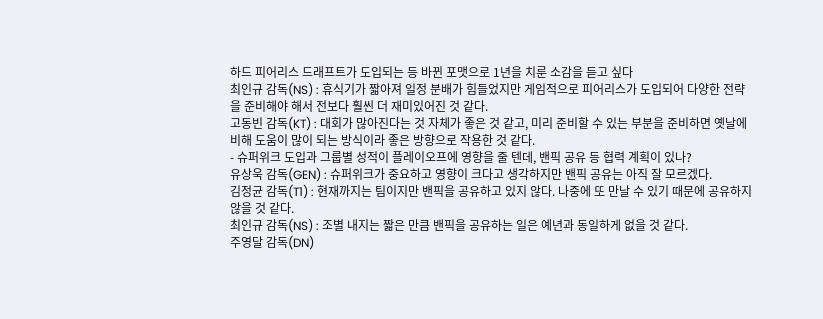하드 피어리스 드래프트가 도입되는 등 바뀐 포맷으로 1년을 치룬 소감을 듣고 싶다
최인규 감독(NS) : 휴식기가 짧아져 일정 분배가 힘들었지만 게임적으로 피어리스가 도입되어 다양한 전략을 준비해야 해서 전보다 훨씬 더 재미있어진 것 같다.
고동빈 감독(KT) : 대회가 많아진다는 것 자체가 좋은 것 같고, 미리 준비할 수 있는 부분을 준비하면 옛날에 비해 도움이 많이 되는 방식이라 좋은 방향으로 작용한 것 같다.
- 슈퍼위크 도입과 그룹별 성적이 플레이오프에 영향을 줄 텐데, 밴픽 공유 등 협력 계획이 있나?
유상욱 감독(GEN) : 슈퍼위크가 중요하고 영향이 크다고 생각하지만 밴픽 공유는 아직 잘 모르겠다.
김정균 감독(T1) : 현재까지는 팀이지만 밴픽을 공유하고 있지 않다. 나중에 또 만날 수 있기 때문에 공유하지 않을 것 같다.
최인규 감독(NS) : 조별 내지는 짧은 만큼 밴픽을 공유하는 일은 예년과 동일하게 없을 것 같다.
주영달 감독(DN)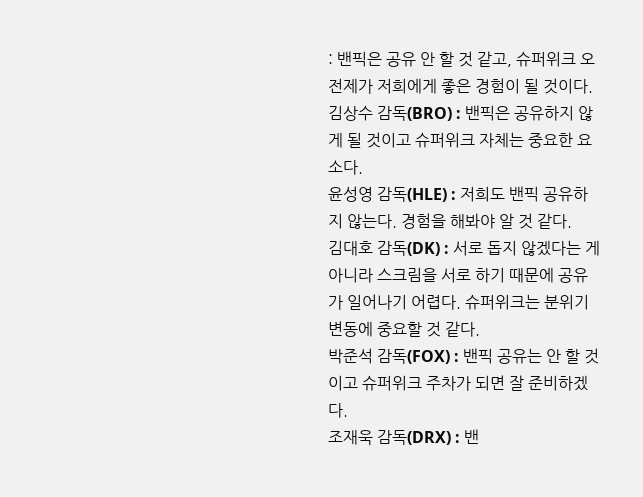: 밴픽은 공유 안 할 것 같고, 슈퍼위크 오전제가 저희에게 좋은 경험이 될 것이다.
김상수 감독(BRO) : 밴픽은 공유하지 않게 될 것이고 슈퍼위크 자체는 중요한 요소다.
윤성영 감독(HLE) : 저희도 밴픽 공유하지 않는다. 경험을 해봐야 알 것 같다.
김대호 감독(DK) : 서로 돕지 않겠다는 게 아니라 스크림을 서로 하기 때문에 공유가 일어나기 어렵다. 슈퍼위크는 분위기 변동에 중요할 것 같다.
박준석 감독(FOX) : 밴픽 공유는 안 할 것이고 슈퍼위크 주차가 되면 잘 준비하겠다.
조재욱 감독(DRX) : 밴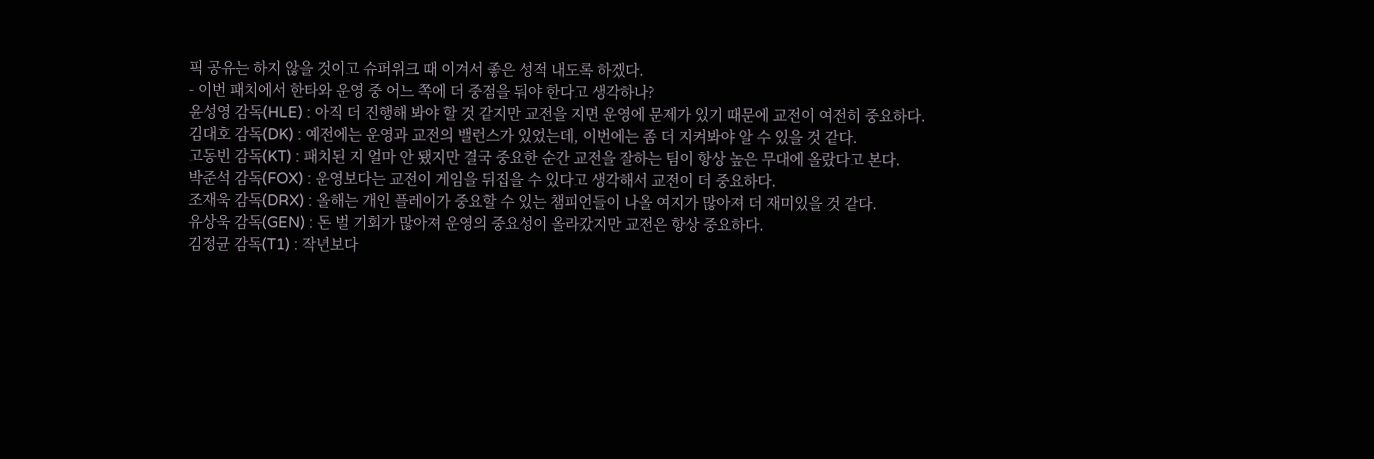픽 공유는 하지 않을 것이고 슈퍼위크 때 이겨서 좋은 성적 내도록 하겠다.
- 이번 패치에서 한타와 운영 중 어느 쪽에 더 중점을 둬야 한다고 생각하나?
윤성영 감독(HLE) : 아직 더 진행해 봐야 할 것 같지만 교전을 지면 운영에 문제가 있기 때문에 교전이 여전히 중요하다.
김대호 감독(DK) : 예전에는 운영과 교전의 밸런스가 있었는데, 이번에는 좀 더 지켜봐야 알 수 있을 것 같다.
고동빈 감독(KT) : 패치된 지 얼마 안 됐지만 결국 중요한 순간 교전을 잘하는 팀이 항상 높은 무대에 올랐다고 본다.
박준석 감독(FOX) : 운영보다는 교전이 게임을 뒤집을 수 있다고 생각해서 교전이 더 중요하다.
조재욱 감독(DRX) : 올해는 개인 플레이가 중요할 수 있는 챔피언들이 나올 여지가 많아져 더 재미있을 것 같다.
유상욱 감독(GEN) : 돈 벌 기회가 많아져 운영의 중요성이 올라갔지만 교전은 항상 중요하다.
김정균 감독(T1) : 작년보다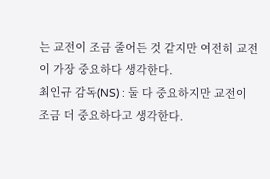는 교전이 조금 줄어든 것 같지만 여전히 교전이 가장 중요하다 생각한다.
최인규 감독(NS) : 둘 다 중요하지만 교전이 조금 더 중요하다고 생각한다.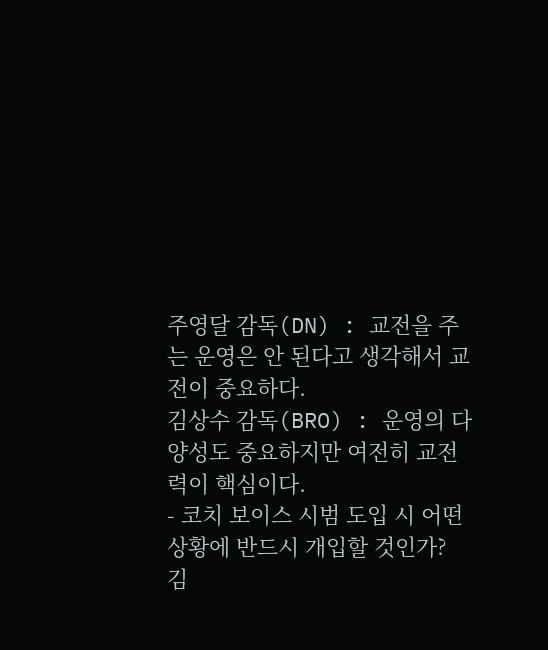주영달 감독(DN) : 교전을 주는 운영은 안 된다고 생각해서 교전이 중요하다.
김상수 감독(BRO) : 운영의 다양성도 중요하지만 여전히 교전력이 핵심이다.
- 코치 보이스 시범 도입 시 어떤 상황에 반드시 개입할 것인가?
김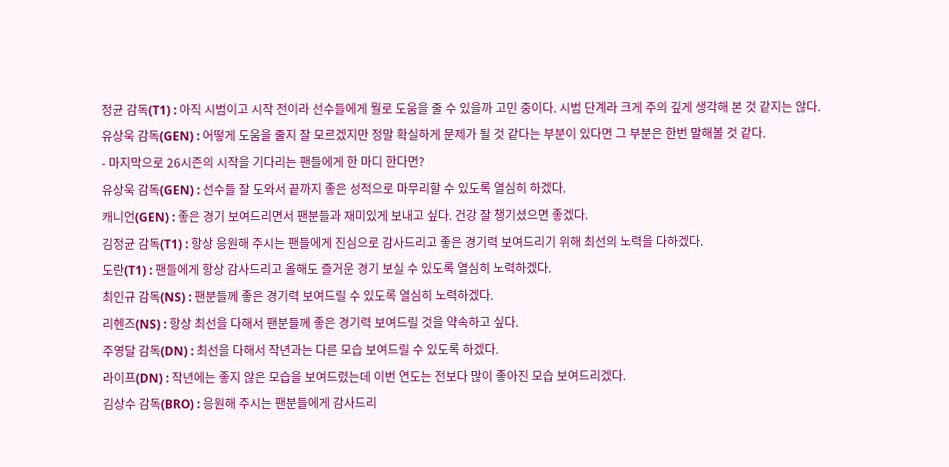정균 감독(T1) : 아직 시범이고 시작 전이라 선수들에게 뭘로 도움을 줄 수 있을까 고민 중이다. 시범 단계라 크게 주의 깊게 생각해 본 것 같지는 않다.
유상욱 감독(GEN) : 어떻게 도움을 줄지 잘 모르겠지만 정말 확실하게 문제가 될 것 같다는 부분이 있다면 그 부분은 한번 말해볼 것 같다.
- 마지막으로 26시즌의 시작을 기다리는 팬들에게 한 마디 한다면?
유상욱 감독(GEN) : 선수들 잘 도와서 끝까지 좋은 성적으로 마무리할 수 있도록 열심히 하겠다.
캐니언(GEN) : 좋은 경기 보여드리면서 팬분들과 재미있게 보내고 싶다. 건강 잘 챙기셨으면 좋겠다.
김정균 감독(T1) : 항상 응원해 주시는 팬들에게 진심으로 감사드리고 좋은 경기력 보여드리기 위해 최선의 노력을 다하겠다.
도란(T1) : 팬들에게 항상 감사드리고 올해도 즐거운 경기 보실 수 있도록 열심히 노력하겠다.
최인규 감독(NS) : 팬분들께 좋은 경기력 보여드릴 수 있도록 열심히 노력하겠다.
리헨즈(NS) : 항상 최선을 다해서 팬분들께 좋은 경기력 보여드릴 것을 약속하고 싶다.
주영달 감독(DN) : 최선을 다해서 작년과는 다른 모습 보여드릴 수 있도록 하겠다.
라이프(DN) : 작년에는 좋지 않은 모습을 보여드렸는데 이번 연도는 전보다 많이 좋아진 모습 보여드리겠다.
김상수 감독(BRO) : 응원해 주시는 팬분들에게 감사드리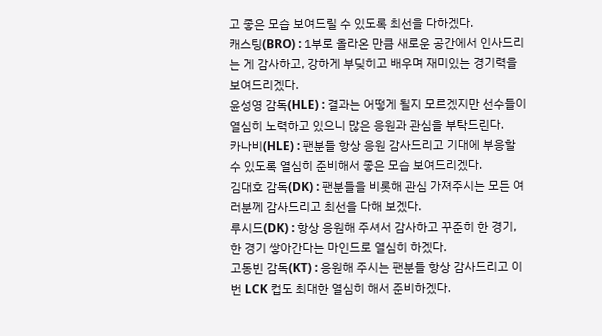고 좋은 모습 보여드릴 수 있도록 최선을 다하겠다.
캐스팅(BRO) : 1부로 올라온 만큼 새로운 공간에서 인사드리는 게 감사하고, 강하게 부딪히고 배우며 재미있는 경기력을 보여드리겠다.
윤성영 감독(HLE) : 결과는 어떻게 될지 모르겠지만 선수들이 열심히 노력하고 있으니 많은 응원과 관심을 부탁드린다.
카나비(HLE) : 팬분들 항상 응원 감사드리고 기대에 부응할 수 있도록 열심히 준비해서 좋은 모습 보여드리겠다.
김대호 감독(DK) : 팬분들을 비롯해 관심 가져주시는 모든 여러분께 감사드리고 최선을 다해 보겠다.
루시드(DK) : 항상 응원해 주셔서 감사하고 꾸준히 한 경기, 한 경기 쌓아간다는 마인드로 열심히 하겠다.
고동빈 감독(KT) : 응원해 주시는 팬분들 항상 감사드리고 이번 LCK 컵도 최대한 열심히 해서 준비하겠다.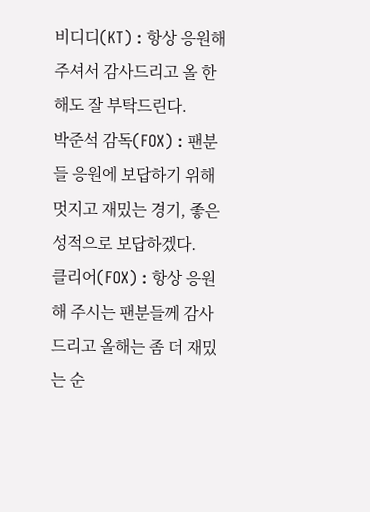비디디(KT) : 항상 응원해 주셔서 감사드리고 올 한 해도 잘 부탁드린다.
박준석 감독(FOX) : 팬분들 응원에 보답하기 위해 멋지고 재밌는 경기, 좋은 성적으로 보답하겠다.
클리어(FOX) : 항상 응원해 주시는 팬분들께 감사드리고 올해는 좀 더 재밌는 순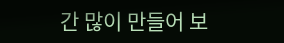간 많이 만들어 보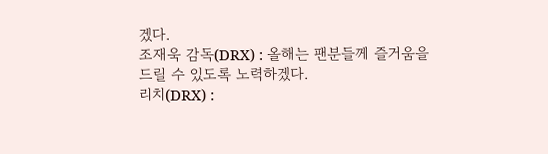겠다.
조재욱 감독(DRX) : 올해는 팬분들께 즐거움을 드릴 수 있도록 노력하겠다.
리치(DRX) :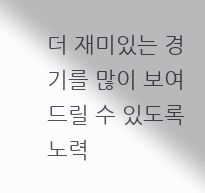더 재미있는 경기를 많이 보여드릴 수 있도록 노력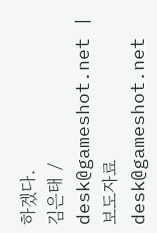하겠다.
김은태 / desk@gameshot.net | 보도자료 desk@gameshot.net